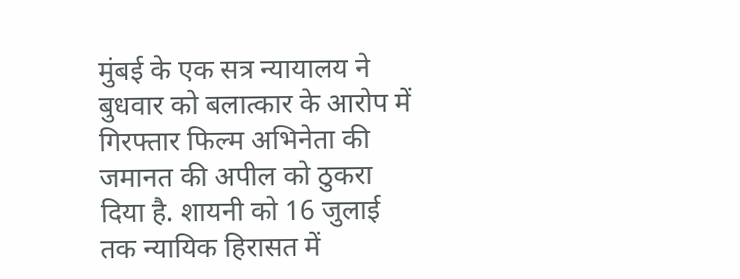मुंबई के एक सत्र न्यायालय ने बुधवार को बलात्कार के आरोप में गिरफ्तार फिल्म अभिनेता की जमानत की अपील को ठुकरा दिया है. शायनी को 16 जुलाई तक न्यायिक हिरासत में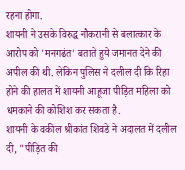रहना होगा.
शायनी ने उसके विरुद्ध नौकरानी से बलात्कार के आरोप को 'मनगढंत' बताते हुये जमानत देने की अपील की थी. लेकिन पुलिस ने दलील दी कि रिहा होने की हालत में शायनी आहूजा पीड़ित महिला को धमकाने की कोशिश कर सकता है.
शायनी के वकील श्रीकांत शिवडे ने अदालत में दलील दी, "पीड़ित की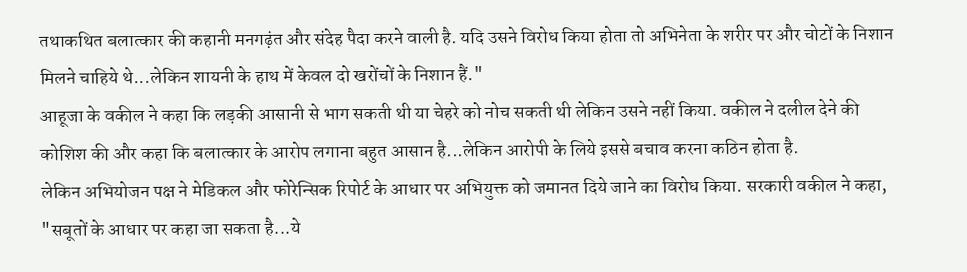तथाकथित बलात्कार की कहानी मनगढ़ंत और संदेह पैदा करने वाली है. यदि उसने विरोध किया होता तो अभिनेता के शरीर पर और चोटों के निशान मिलने चाहिये थे...लेकिन शायनी के हाथ में केवल दो खरोंचों के निशान हैं."
आहूजा के वकील ने कहा कि लड़की आसानी से भाग सकती थी या चेहरे को नोच सकती थी लेकिन उसने नहीं किया. वकील ने दलील देने की कोशिश की और कहा कि बलात्कार के आरोप लगाना बहुत आसान है...लेकिन आरोपी के लिये इससे बचाव करना कठिन होता है.
लेकिन अभियोजन पक्ष ने मेडिकल और फोरेन्सिक रिपोर्ट के आधार पर अभियुक्त को जमानत दिये जाने का विरोध किया. सरकारी वकील ने कहा, "सबूतों के आधार पर कहा जा सकता है...ये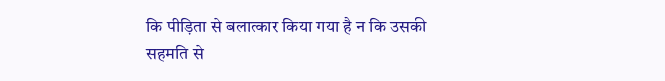कि पीड़िता से बलात्कार किया गया है न कि उसकी सहमति से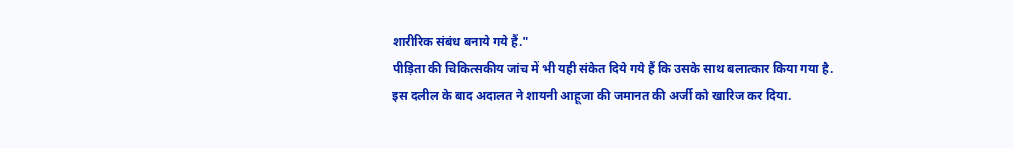शारीरिक संबंध बनाये गये हैं."
पीड़िता की चिकित्सकीय जांच में भी यही संकेत दिये गये हैं कि उसके साथ बलात्कार किया गया है.
इस दलील के बाद अदालत ने शायनी आहूजा की जमानत की अर्जी को खारिज कर दिया.